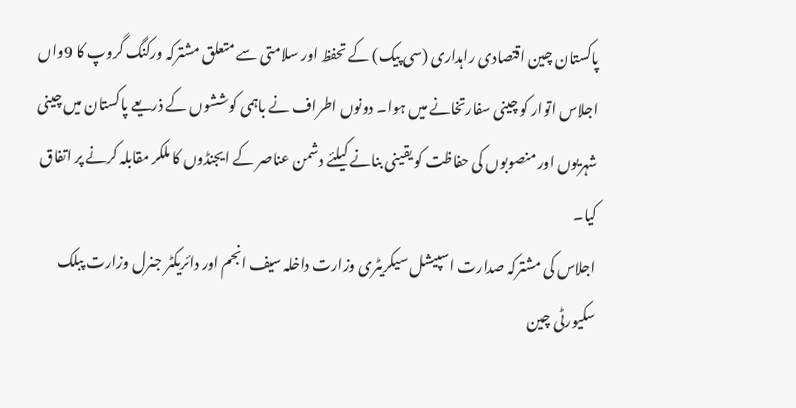پاکستان چین اقتصادی راہداری (سی پیک) کے تحفظ اور سلامتی سے متعلق مشترکہ ورکنگ گروپ کا 9واں اجلاس اتوار کو چینی سفارتخانے میں ہوا۔ دونوں اطراف نے باہمی کوششوں کے ذریعے پاکستان میں چینی شہریوں اور منصوبوں کی حفاظت کو یقینی بنانے کیلئے دشمن عناصر کے ایجنڈوں کا ملکر مقابلہ کرنے پر اتفاق کیا۔
اجلاس کی مشترکہ صدارت اسپیشل سیکریٹری وزارت داخلہ سیف انجم اور دائریکٹر جنرل وزارت پبلک سکیورٹی چین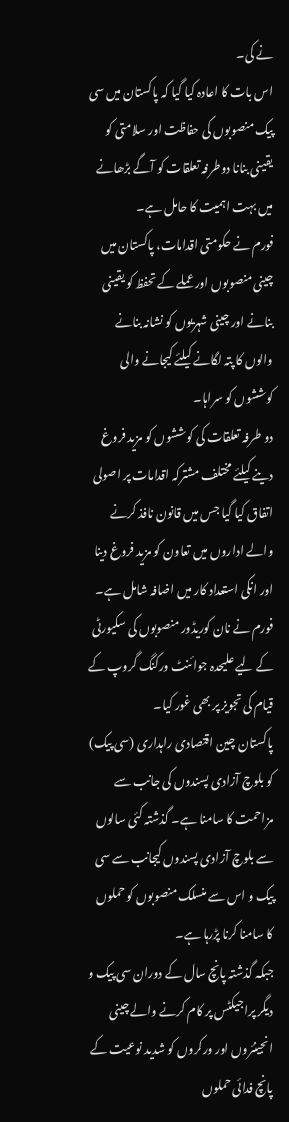نے کی۔
اس بات کا اعادہ کیا گیا کہ پاکستان میں سی پیک منصوبوں کی حفاظت اور سلامتی کو یقینی بنانا دوطرفہ تعلقات کو آگے بڑھانے میں بہت اہمیت کا حامل ہے۔
فورم نے حکومتی اقدامات، پاکستان میں چینی منصوبوں اور عملے کے تحفظ کو یقینی بنانے اور چینی شہریوں کو نشانہ بنانے والوں کا پتہ لگانے کیلئے کیجانے والی کوششوں کو سراہا۔
دو طرفہ تعلقات کی کوششوں کو مزید فروغ دینے کیلئے مختلف مشترکہ اقدامات پر اصولی اتفاق کیا گیا جس میں قانون نافذ کرنے والے اداروں میں تعاون کو مزید فروغ دینا اور انکی استعداد کار میں اضافہ شامل ہے۔
فورم نے نان کوریڈور منصوبوں کی سکیورٹی کے لیے علیحدہ جوائنٹ ورکنگ گروپ کے قیام کی تجویز پر بھی غور کیا۔
پاکستان چین اقتصادی راہداری (سی پیک) کو بلوچ آزادی پسندوں کی جانب سے مزاحمت کا سامنا ہے۔ گذشتہ کئی سالوں سے بلوچ آزادی پسندوں کیجانب سے سی پیک و اس سے منسلک منصوبوں کو حملوں کا سامنا کرنا پڑرہا ہے۔
جبکہ گذشتہ پانچ سال کے دوران سی پیک و دیگر پراجیکٹس پر کام کرنے والے چینی انجینئروں اور ورکروں کو شدید نوعیت کے پانچ فدائی حملوں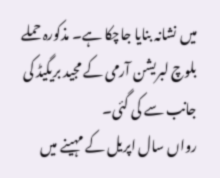میں نشانہ بنایا جاچکا ہے۔ مذکورہ حملے بلوچ لبریشن آرمی کے مجید بریگیڈ کی جانب سے کی گئی۔
رواں سال اپریل کے مہینے میں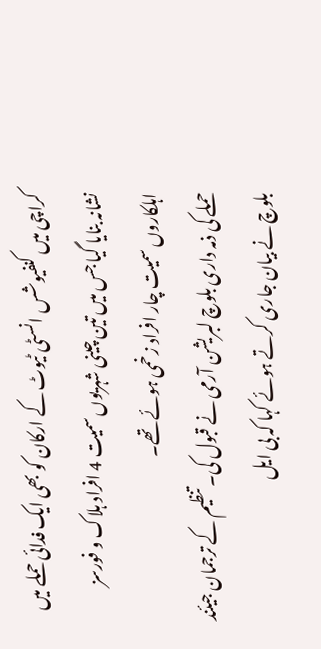کراچی میں کنفیوشس انسٹی ٹیوٹ کے ارکان کو بھی ایک فدائی حملے میں نشانہ بنایا گیا جس میں تین چینی شہریوں سمیت 4 افراد ہلاک و فورسز اہلکاروں سمیت چار افراد زخمی ہوئے تھے۔
حملے کی ذمہ داری بلوچ لبریشن آرمی نے قبول کی۔ تنظیم کے ترجمان جیئند بلوچ نے بیان جاری کرتے ہوئے کہا کہ بی ایل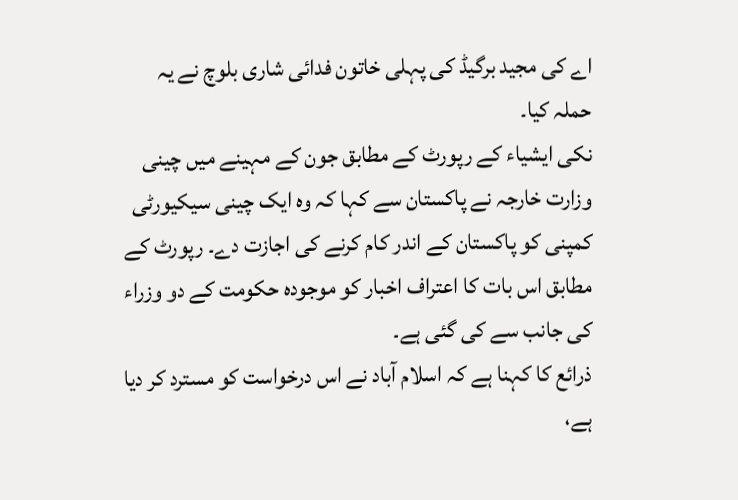اے کی مجید برگیڈ کی پہلی خاتون فدائی شاری بلوچ نے یہ حملہ کیا۔
نکی ایشیاء کے رپورٹ کے مطابق جون کے مہینے میں چینی وزارت خارجہ نے پاکستان سے کہا کہ وہ ایک چینی سیکیورٹی کمپنی کو پاکستان کے اندر کام کرنے کی اجازت دے۔ رپورٹ کے مطابق اس بات کا اعتراف اخبار کو موجودہ حکومت کے دو وزراء کی جانب سے کی گئی ہے۔
ذرائع کا کہنا ہے کہ اسلام آباد نے اس درخواست کو مسترد کر دیا ہے،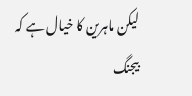لیکن ماہرین کا خیال ہے کہ بیجنگ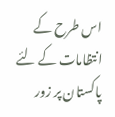اس طرح کے انتظامات کے لئے پاکستان پر زور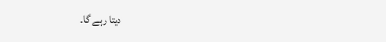دیتا رہے گا۔